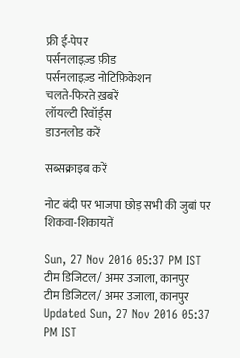फ्री ई-पेपर
पर्सनलाइज़्ड फ़ीड
पर्सनलाइज़्ड नोटिफ़िकेशन
चलते-फिरते ख़बरें
लॉयल्टी रिवॉर्ड्स
डाउनलोड करें

सब्सक्राइब करें

नोट बंदी पर भाजपा छोड़ सभी की जुबां पर शिकवा-शिकायतें

Sun, 27 Nov 2016 05:37 PM IST
टीम डिजिटल/ अमर उजाला, कानपुर
टीम डिजिटल/ अमर उजाला, कानपुर Updated Sun, 27 Nov 2016 05:37 PM IST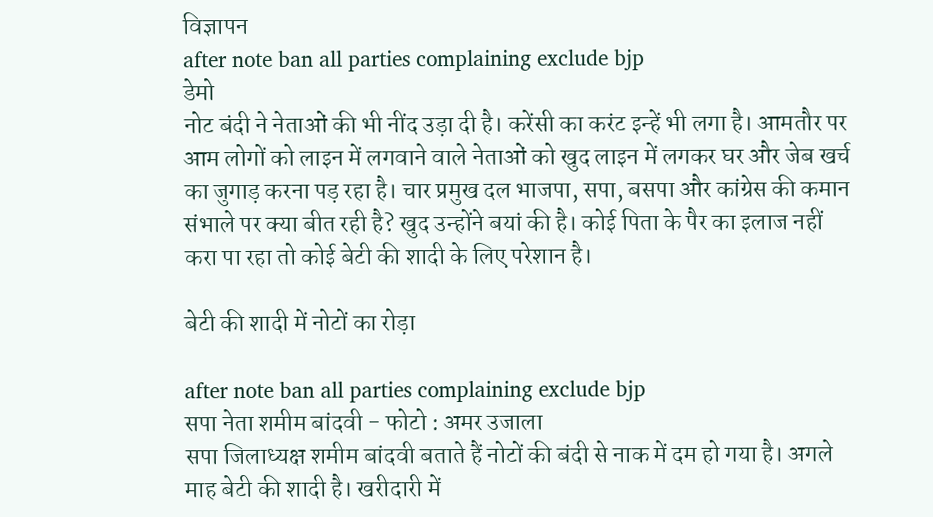विज्ञापन
after note ban all parties complaining exclude bjp
डेमो
नोट बंदी ने नेताओं की भी नींद उड़ा दी है। करेंसी का करंट इन्हें भी लगा है। आमतौर पर आम लोगों को लाइन में लगवाने वाले नेताओं को खुद लाइन में लगकर घर और जेब खर्च का जुगाड़ करना पड़ रहा है। चार प्रमुख दल भाजपा, सपा, बसपा और कांग्रेस की कमान संभाले पर क्या बीत रही है? खुद उन्होंने बयां की है। कोई पिता के पैर का इलाज नहीं करा पा रहा तो कोई बेटी की शादी के लिए परेशान है।

बेटी की शादी में नोटों का रोड़ा

after note ban all parties complaining exclude bjp
सपा नेता शमीम बांदवी - फोटो : अमर उजाला
सपा जिलाध्यक्ष शमीम बांदवी बताते हैं नोटों की बंदी से नाक में दम हो गया है। अगले माह बेटी की शादी है। खरीदारी में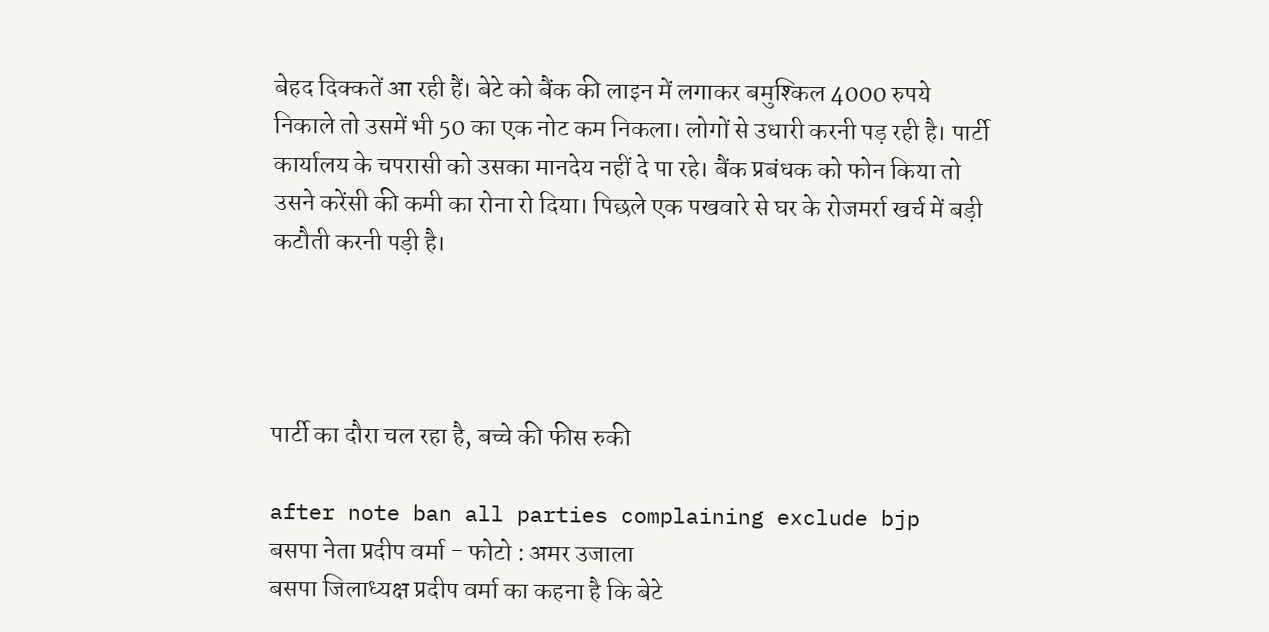बेहद दिक्कतें आ रही हैं। बेटे को बैंक की लाइन में लगाकर बमुश्किल 4000 रुपये निकाले तो उसमें भी 50 का एक नोट कम निकला। लोगों से उधारी करनी पड़ रही है। पार्टी कार्यालय के चपरासी को उसका मानदेय नहीं दे पा रहे। बैंक प्रबंधक को फोन किया तो उसने करेंसी की कमी का रोना रो दिया। पिछले एक पखवारे से घर के रोजमर्रा खर्च में बड़ी कटौती करनी पड़ी है।




पार्टी का दौरा चल रहा है, बच्चे की फीस रुकी

after note ban all parties complaining exclude bjp
बसपा नेता प्रदीप वर्मा - फोटो : अमर उजाला
बसपा जिलाध्यक्ष प्रदीप वर्मा का कहना है कि बेटे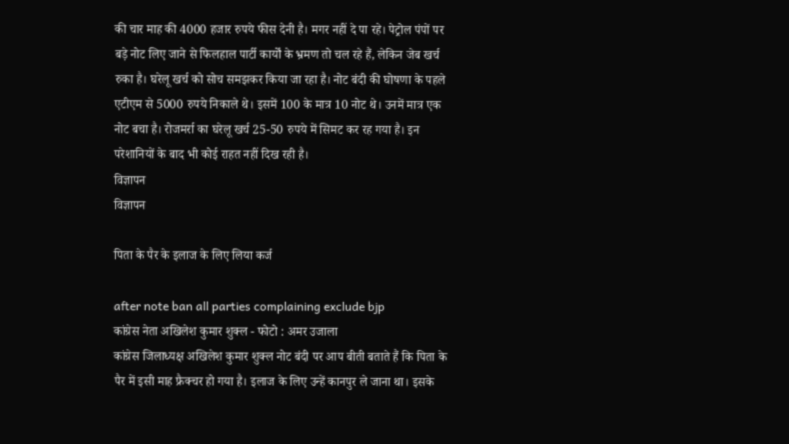की चार माह की 4000 हजार रुपये फीस देनी है। मगर नहीं दे पा रहे। पेट्रोल पंपों पर बड़े नोट लिए जाने से फिलहाल पार्टी कार्यों के भ्रमण तो चल रहे हैं, लेकिन जेब खर्च रुका है। घरेलू खर्च को सोच समझकर किया जा रहा है। नोट बंदी की घोषणा के पहले एटीएम से 5000 रुपये निकाले थे। इसमें 100 के मात्र 10 नोट थे। उनमें मात्र एक नोट बचा है। रोजमर्रा का घरेलू खर्च 25-50 रुपये में सिमट कर रह गया है। इन परेशानियों के बाद भी कोई राहत नहीं दिख रही है।
विज्ञापन
विज्ञापन

पिता के पैर के इलाज के लिए लिया कर्ज

after note ban all parties complaining exclude bjp
कांग्रेस नेता अखिलेश कुमार शुक्ल - फोटो : अमर उजाला
कांग्रेस जिलाध्यक्ष अखिलेश कुमार शुक्ल नोट बंदी पर आप बीती बताते हैं कि पिता के पैर में इसी माह फ्रैक्चर हो गया है। इलाज के लिए उन्हें कानपुर ले जाना था। इसके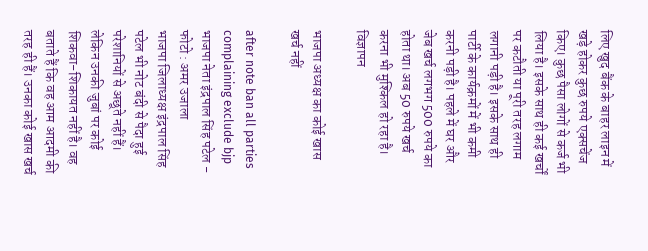लिए खुद बैंक के बाहर लाइन में खड़े होकर कुछ रुपये एक्सचेंज किए। कुछ पैसा लोगों से कर्ज भी लिया है। इसके साथ ही कई खर्चों पर कटौती या पूरी तरह लगाम लगानी पड़ी है। इसके साथ ही पार्टी के कार्यक्रमों में भी कमी करनी पड़ी है। पहले में घर और जेब खर्च लगभग 500 रुपये का होता था। अब 50 रुपये खर्च करना भी मुश्किल हो रहा है।
विज्ञापन

भाजपा अध्यक्ष का कोई खास खर्च नहीं

after note ban all parties complaining exclude bjp
भाजपा नेता इंद्रपाल सिंह पटेल - फोटो : अमर उजाला
भाजपा जिलाध्यक्ष इंद्रपाल सिंह पटेल भी नोट बंदी से पैदा हुई परेशानियों से अछूते नहीं हैं। लेकिन उनकी जुबां पर कोई शिकवा-शिकायत नहीं है। वह बताते हैं कि वह आम आदमी की तरह ही हैं। उनका कोई खास खर्च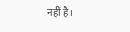नहीं है।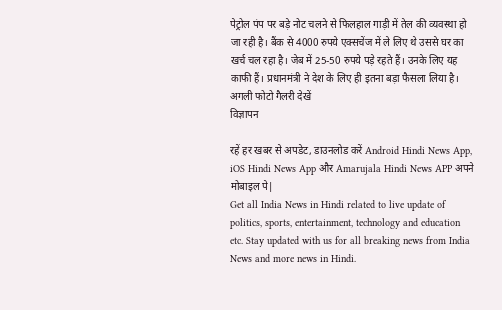पेट्रोल पंप पर बड़े नोट चलने से फिलहाल गाड़ी में तेल की व्यवस्था हो जा रही है। बैंक से 4000 रुपये एक्सचेंज में ले लिए थे उससे घर का खर्च चल रहा है। जेब में 25-50 रुपये पड़े रहते हैं। उनके लिए यह काफी हैं। प्रधानमंत्री ने देश के लिए ही इतना बड़ा फैसला लिया है।
अगली फोटो गैलरी देखें
विज्ञापन

रहें हर खबर से अपडेट, डाउनलोड करें Android Hindi News App, iOS Hindi News App और Amarujala Hindi News APP अपने मोबाइल पे|
Get all India News in Hindi related to live update of politics, sports, entertainment, technology and education etc. Stay updated with us for all breaking news from India News and more news in Hindi.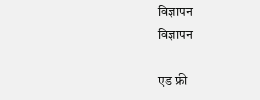विज्ञापन
विज्ञापन

एड फ्री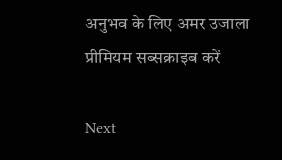अनुभव के लिए अमर उजाला प्रीमियम सब्सक्राइब करें

Next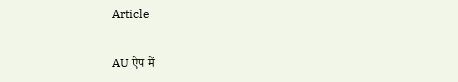Article

AU ऐप में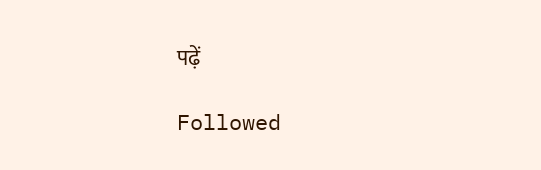पढ़ें

Followed